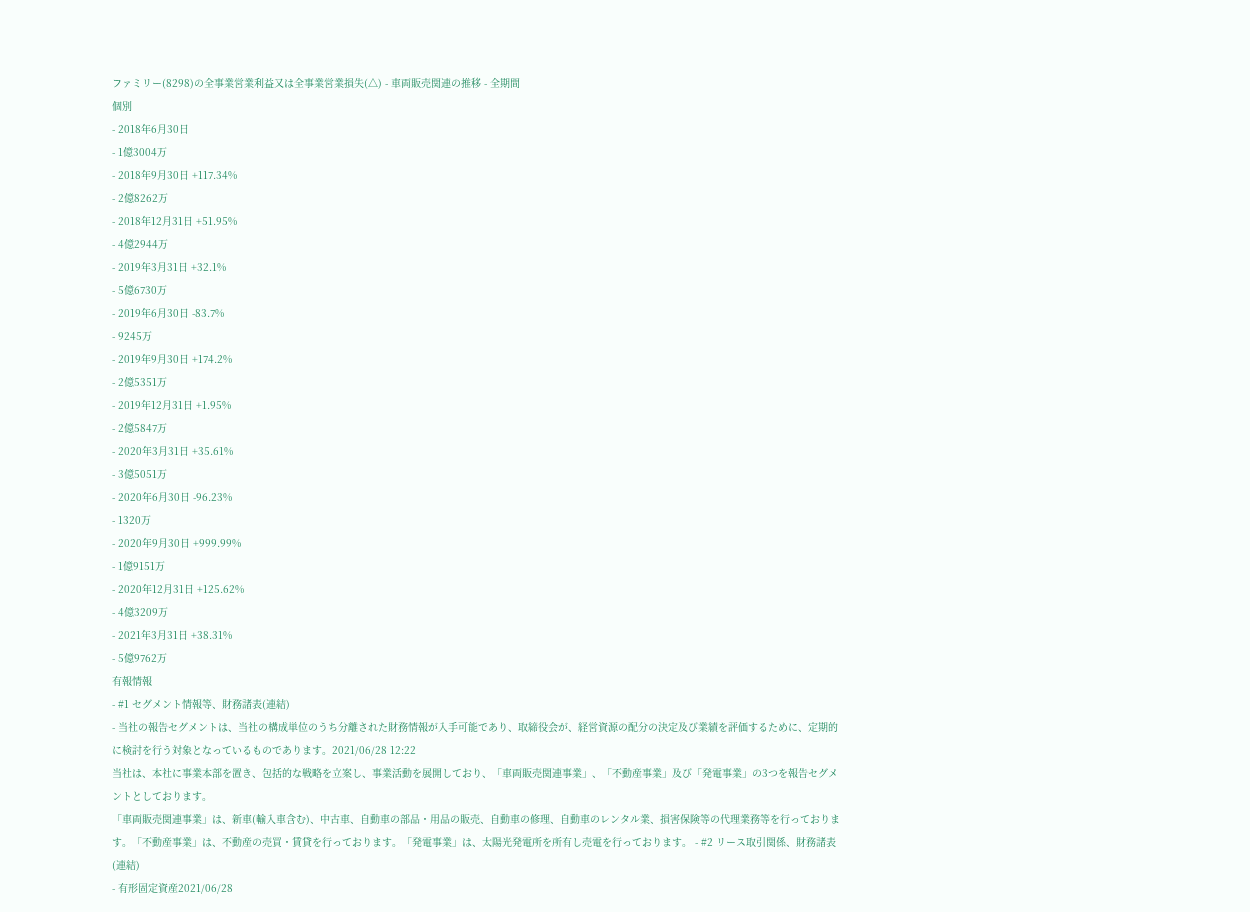ファミリー(8298)の全事業営業利益又は全事業営業損失(△) - 車両販売関連の推移 - 全期間
個別
- 2018年6月30日
- 1億3004万
- 2018年9月30日 +117.34%
- 2億8262万
- 2018年12月31日 +51.95%
- 4億2944万
- 2019年3月31日 +32.1%
- 5億6730万
- 2019年6月30日 -83.7%
- 9245万
- 2019年9月30日 +174.2%
- 2億5351万
- 2019年12月31日 +1.95%
- 2億5847万
- 2020年3月31日 +35.61%
- 3億5051万
- 2020年6月30日 -96.23%
- 1320万
- 2020年9月30日 +999.99%
- 1億9151万
- 2020年12月31日 +125.62%
- 4億3209万
- 2021年3月31日 +38.31%
- 5億9762万
有報情報
- #1 セグメント情報等、財務諸表(連結)
- 当社の報告セグメントは、当社の構成単位のうち分離された財務情報が入手可能であり、取締役会が、経営資源の配分の決定及び業績を評価するために、定期的に検討を行う対象となっているものであります。2021/06/28 12:22
当社は、本社に事業本部を置き、包括的な戦略を立案し、事業活動を展開しており、「車両販売関連事業」、「不動産事業」及び「発電事業」の3つを報告セグメントとしております。
「車両販売関連事業」は、新車(輸入車含む)、中古車、自動車の部品・用品の販売、自動車の修理、自動車のレンタル業、損害保険等の代理業務等を行っております。「不動産事業」は、不動産の売買・賃貸を行っております。「発電事業」は、太陽光発電所を所有し売電を行っております。 - #2 リース取引関係、財務諸表(連結)
- 有形固定資産2021/06/28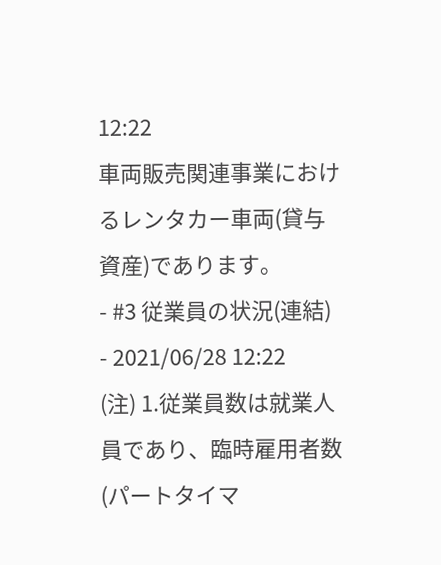12:22
車両販売関連事業におけるレンタカー車両(貸与資産)であります。
- #3 従業員の状況(連結)
- 2021/06/28 12:22
(注) 1.従業員数は就業人員であり、臨時雇用者数(パートタイマ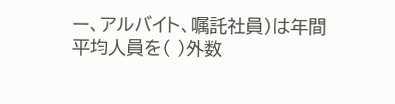ー、アルバイト、嘱託社員)は年間平均人員を( )外数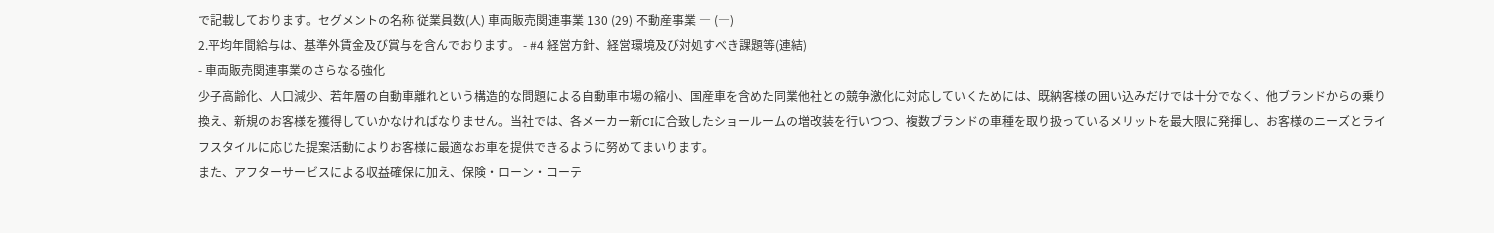で記載しております。セグメントの名称 従業員数(人) 車両販売関連事業 130 (29) 不動産事業 ― (―)
2.平均年間給与は、基準外賃金及び賞与を含んでおります。 - #4 経営方針、経営環境及び対処すべき課題等(連結)
- 車両販売関連事業のさらなる強化
少子高齢化、人口減少、若年層の自動車離れという構造的な問題による自動車市場の縮小、国産車を含めた同業他社との競争激化に対応していくためには、既納客様の囲い込みだけでは十分でなく、他ブランドからの乗り換え、新規のお客様を獲得していかなければなりません。当社では、各メーカー新CIに合致したショールームの増改装を行いつつ、複数ブランドの車種を取り扱っているメリットを最大限に発揮し、お客様のニーズとライフスタイルに応じた提案活動によりお客様に最適なお車を提供できるように努めてまいります。
また、アフターサービスによる収益確保に加え、保険・ローン・コーテ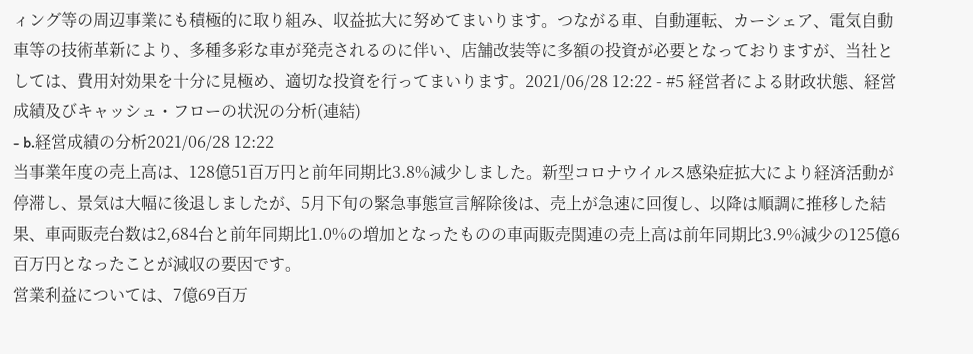ィング等の周辺事業にも積極的に取り組み、収益拡大に努めてまいります。つながる車、自動運転、カーシェア、電気自動車等の技術革新により、多種多彩な車が発売されるのに伴い、店舗改装等に多額の投資が必要となっておりますが、当社としては、費用対効果を十分に見極め、適切な投資を行ってまいります。2021/06/28 12:22 - #5 経営者による財政状態、経営成績及びキャッシュ・フローの状況の分析(連結)
- b.経営成績の分析2021/06/28 12:22
当事業年度の売上高は、128億51百万円と前年同期比3.8%減少しました。新型コロナウイルス感染症拡大により経済活動が停滞し、景気は大幅に後退しましたが、5月下旬の緊急事態宣言解除後は、売上が急速に回復し、以降は順調に推移した結果、車両販売台数は2,684台と前年同期比1.0%の増加となったものの車両販売関連の売上高は前年同期比3.9%減少の125億6百万円となったことが減収の要因です。
営業利益については、7億69百万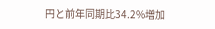円と前年同期比34.2%増加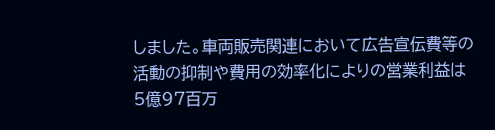しました。車両販売関連において広告宣伝費等の活動の抑制や費用の効率化によりの営業利益は5億97百万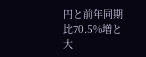円と前年同期比70.5%増と大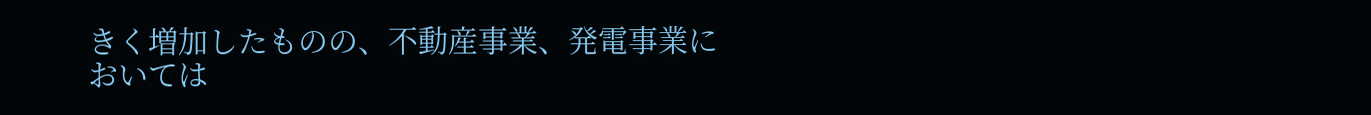きく増加したものの、不動産事業、発電事業においては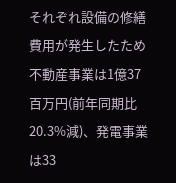それぞれ設備の修繕費用が発生したため不動産事業は1億37百万円(前年同期比20.3%減)、発電事業は33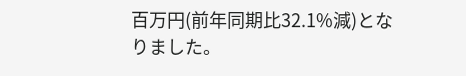百万円(前年同期比32.1%減)となりました。